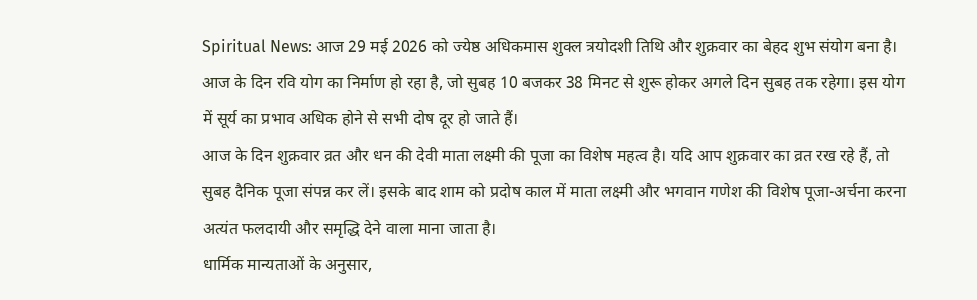Spiritual News: आज 29 मई 2026 को ज्येष्ठ अधिकमास शुक्ल त्रयोदशी तिथि और शुक्रवार का बेहद शुभ संयोग बना है। आज के दिन रवि योग का निर्माण हो रहा है, जो सुबह 10 बजकर 38 मिनट से शुरू होकर अगले दिन सुबह तक रहेगा। इस योग में सूर्य का प्रभाव अधिक होने से सभी दोष दूर हो जाते हैं।
आज के दिन शुक्रवार व्रत और धन की देवी माता लक्ष्मी की पूजा का विशेष महत्व है। यदि आप शुक्रवार का व्रत रख रहे हैं, तो सुबह दैनिक पूजा संपन्न कर लें। इसके बाद शाम को प्रदोष काल में माता लक्ष्मी और भगवान गणेश की विशेष पूजा-अर्चना करना अत्यंत फलदायी और समृद्धि देने वाला माना जाता है।
धार्मिक मान्यताओं के अनुसार,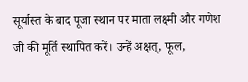सूर्यास्त के बाद पूजा स्थान पर माता लक्ष्मी और गणेश जी की मूर्ति स्थापित करें। उन्हें अक्षत्, फूल,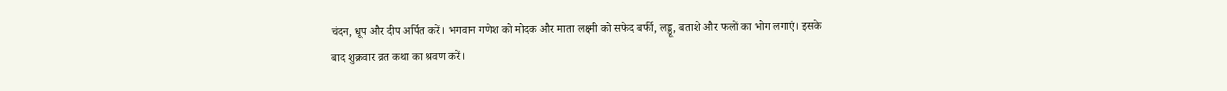चंदन, धूप और दीप अर्पित करें। भगवान गणेश को मोदक और माता लक्ष्मी को सफेद बर्फी, लड्डू, बताशे और फलों का भोग लगाएं। इसके बाद शुक्रवार व्रत कथा का श्रवण करें।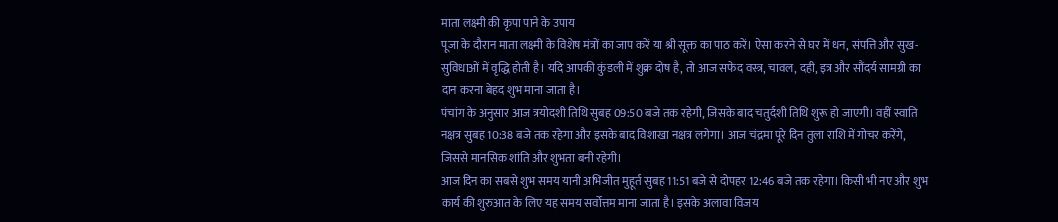माता लक्ष्मी की कृपा पाने के उपाय
पूजा के दौरान माता लक्ष्मी के विशेष मंत्रों का जाप करें या श्री सूक्त का पाठ करें। ऐसा करने से घर में धन, संपत्ति और सुख-सुविधाओं में वृद्धि होती है। यदि आपकी कुंडली में शुक्र दोष है, तो आज सफेद वस्त्र, चावल, दही, इत्र और सौंदर्य सामग्री का दान करना बेहद शुभ माना जाता है।
पंचांग के अनुसार आज त्रयोदशी तिथि सुबह 09:50 बजे तक रहेगी, जिसके बाद चतुर्दशी तिथि शुरू हो जाएगी। वहीं स्वाति नक्षत्र सुबह 10:38 बजे तक रहेगा और इसके बाद विशाखा नक्षत्र लगेगा। आज चंद्रमा पूरे दिन तुला राशि में गोचर करेंगे, जिससे मानसिक शांति और शुभता बनी रहेगी।
आज दिन का सबसे शुभ समय यानी अभिजीत मुहूर्त सुबह 11:51 बजे से दोपहर 12:46 बजे तक रहेगा। किसी भी नए और शुभ कार्य की शुरुआत के लिए यह समय सर्वोत्तम माना जाता है। इसके अलावा विजय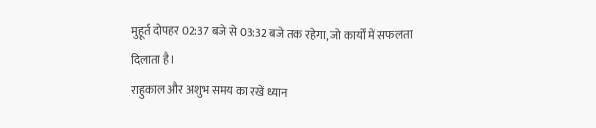मुहूर्त दोपहर 02:37 बजे से 03:32 बजे तक रहेगा, जो कार्यों में सफलता दिलाता है।
राहुकाल और अशुभ समय का रखें ध्यान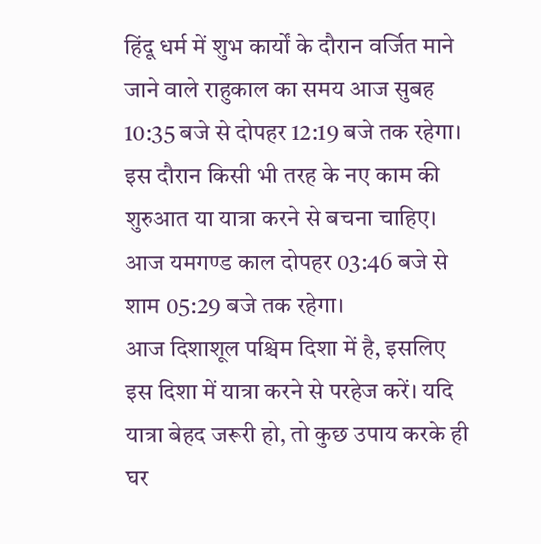हिंदू धर्म में शुभ कार्यों के दौरान वर्जित माने जाने वाले राहुकाल का समय आज सुबह 10:35 बजे से दोपहर 12:19 बजे तक रहेगा। इस दौरान किसी भी तरह के नए काम की शुरुआत या यात्रा करने से बचना चाहिए। आज यमगण्ड काल दोपहर 03:46 बजे से शाम 05:29 बजे तक रहेगा।
आज दिशाशूल पश्चिम दिशा में है, इसलिए इस दिशा में यात्रा करने से परहेज करें। यदि यात्रा बेहद जरूरी हो, तो कुछ उपाय करके ही घर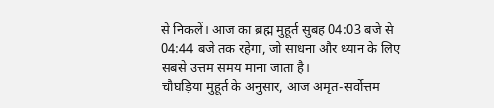से निकलें। आज का ब्रह्म मुहूर्त सुबह 04:03 बजे से 04:44 बजे तक रहेगा, जो साधना और ध्यान के लिए सबसे उत्तम समय माना जाता है।
चौघड़िया मुहूर्त के अनुसार, आज अमृत-सर्वोत्तम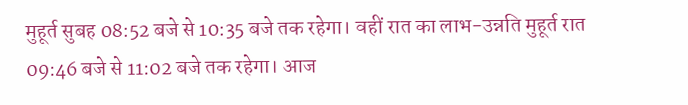मुहूर्त सुबह 08:52 बजे से 10:35 बजे तक रहेगा। वहीं रात का लाभ-उन्नति मुहूर्त रात 09:46 बजे से 11:02 बजे तक रहेगा। आज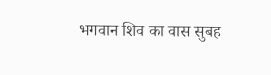भगवान शिव का वास सुबह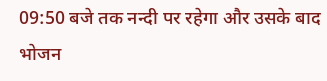09:50 बजे तक नन्दी पर रहेगा और उसके बाद भोजन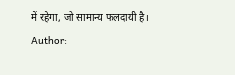में रहेगा, जो सामान्य फलदायी है।
Author: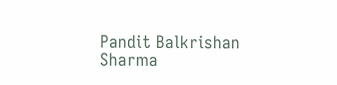Pandit Balkrishan Sharma